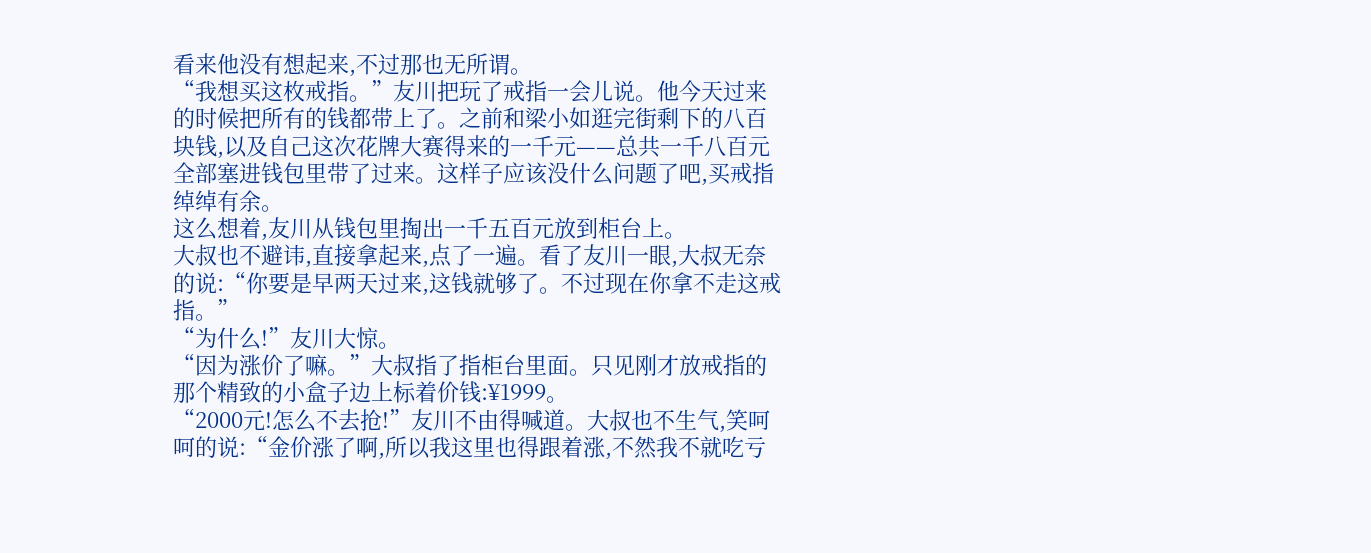看来他没有想起来,不过那也无所谓。
“我想买这枚戒指。”友川把玩了戒指一会儿说。他今天过来的时候把所有的钱都带上了。之前和梁小如逛完街剩下的八百块钱,以及自己这次花牌大赛得来的一千元——总共一千八百元全部塞进钱包里带了过来。这样子应该没什么问题了吧,买戒指绰绰有余。
这么想着,友川从钱包里掏出一千五百元放到柜台上。
大叔也不避讳,直接拿起来,点了一遍。看了友川一眼,大叔无奈的说:“你要是早两天过来,这钱就够了。不过现在你拿不走这戒指。”
“为什么!”友川大惊。
“因为涨价了嘛。”大叔指了指柜台里面。只见刚才放戒指的那个精致的小盒子边上标着价钱:¥1999。
“2000元!怎么不去抢!”友川不由得喊道。大叔也不生气,笑呵呵的说:“金价涨了啊,所以我这里也得跟着涨,不然我不就吃亏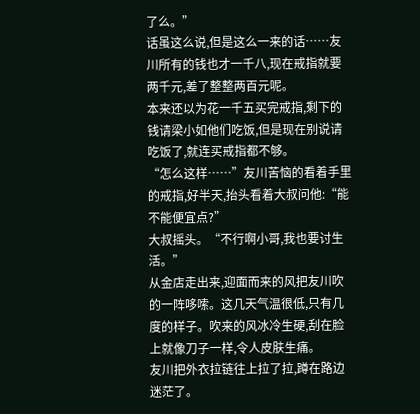了么。”
话虽这么说,但是这么一来的话……友川所有的钱也才一千八,现在戒指就要两千元,差了整整两百元呢。
本来还以为花一千五买完戒指,剩下的钱请梁小如他们吃饭,但是现在别说请吃饭了,就连买戒指都不够。
“怎么这样……”友川苦恼的看着手里的戒指,好半天,抬头看着大叔问他:“能不能便宜点?”
大叔摇头。“不行啊小哥,我也要讨生活。”
从金店走出来,迎面而来的风把友川吹的一阵哆嗦。这几天气温很低,只有几度的样子。吹来的风冰冷生硬,刮在脸上就像刀子一样,令人皮肤生痛。
友川把外衣拉链往上拉了拉,蹲在路边迷茫了。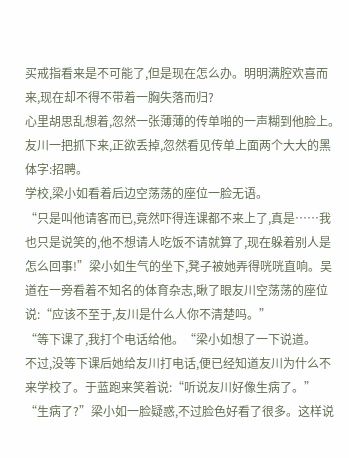买戒指看来是不可能了,但是现在怎么办。明明满腔欢喜而来,现在却不得不带着一胸失落而归?
心里胡思乱想着,忽然一张薄薄的传单啪的一声糊到他脸上。友川一把抓下来,正欲丢掉,忽然看见传单上面两个大大的黑体字:招聘。
学校,梁小如看着后边空荡荡的座位一脸无语。
“只是叫他请客而已,竟然吓得连课都不来上了,真是……我也只是说笑的,他不想请人吃饭不请就算了,现在躲着别人是怎么回事!”梁小如生气的坐下,凳子被她弄得咣咣直响。吴道在一旁看着不知名的体育杂志,瞅了眼友川空荡荡的座位说:“应该不至于,友川是什么人你不清楚吗。”
“等下课了,我打个电话给他。“梁小如想了一下说道。
不过,没等下课后她给友川打电话,便已经知道友川为什么不来学校了。于蓝跑来笑着说:“听说友川好像生病了。”
“生病了?”梁小如一脸疑惑,不过脸色好看了很多。这样说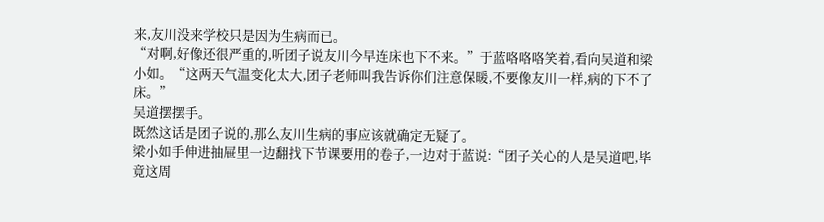来,友川没来学校只是因为生病而已。
“对啊,好像还很严重的,听团子说友川今早连床也下不来。”于蓝咯咯咯笑着,看向吴道和梁小如。“这两天气温变化太大,团子老师叫我告诉你们注意保暖,不要像友川一样,病的下不了床。”
吴道摆摆手。
既然这话是团子说的,那么友川生病的事应该就确定无疑了。
梁小如手伸进抽屉里一边翻找下节课要用的卷子,一边对于蓝说:“团子关心的人是吴道吧,毕竟这周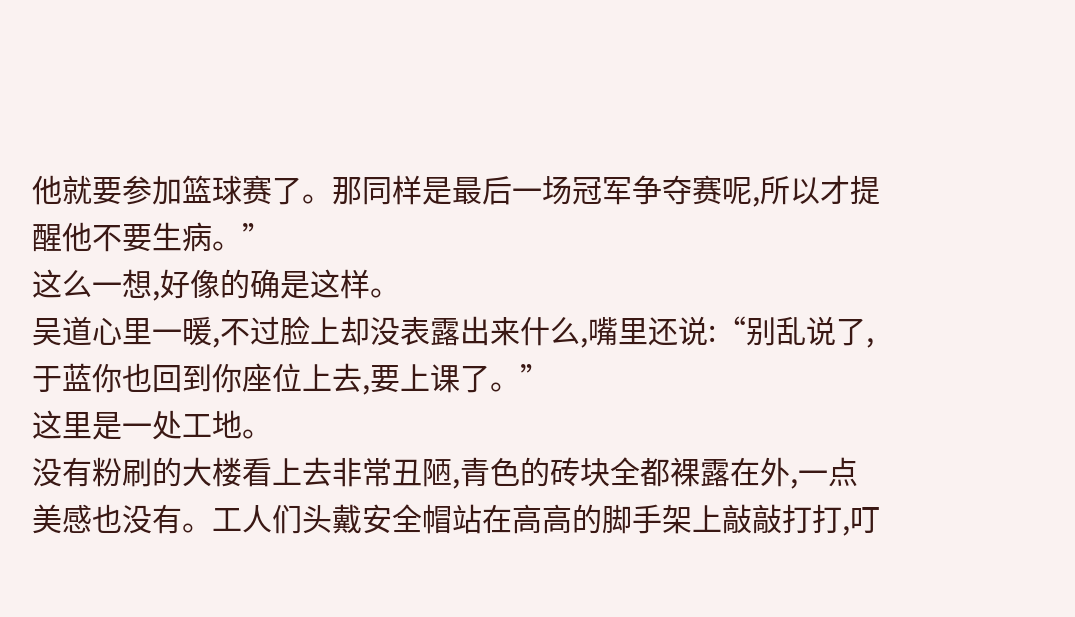他就要参加篮球赛了。那同样是最后一场冠军争夺赛呢,所以才提醒他不要生病。”
这么一想,好像的确是这样。
吴道心里一暖,不过脸上却没表露出来什么,嘴里还说:“别乱说了,于蓝你也回到你座位上去,要上课了。”
这里是一处工地。
没有粉刷的大楼看上去非常丑陋,青色的砖块全都裸露在外,一点美感也没有。工人们头戴安全帽站在高高的脚手架上敲敲打打,叮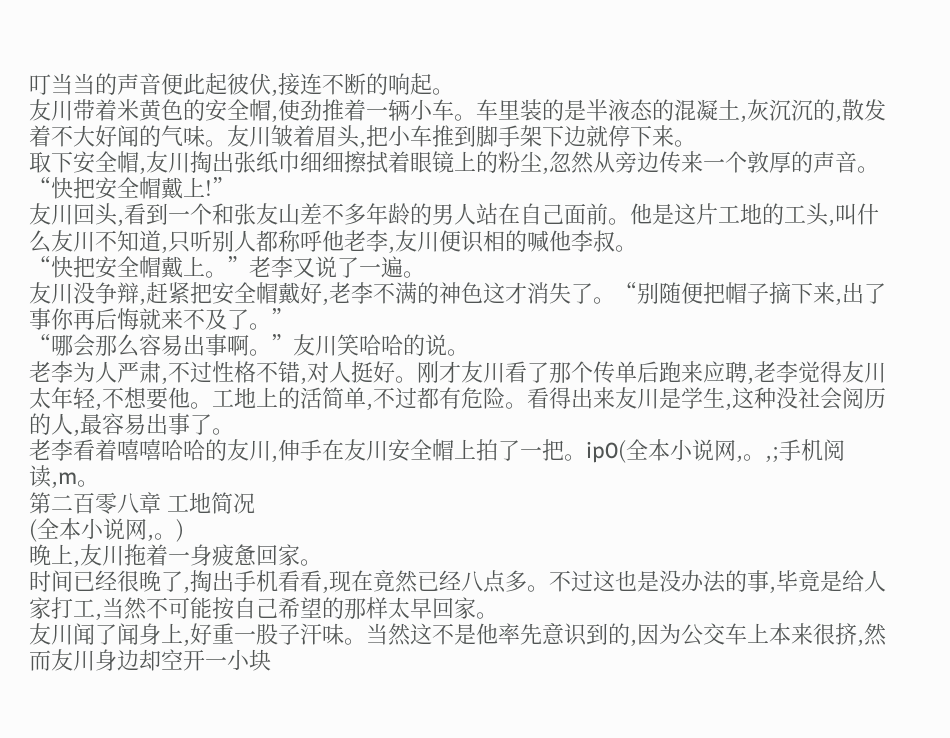叮当当的声音便此起彼伏,接连不断的响起。
友川带着米黄色的安全帽,使劲推着一辆小车。车里装的是半液态的混凝土,灰沉沉的,散发着不大好闻的气味。友川皱着眉头,把小车推到脚手架下边就停下来。
取下安全帽,友川掏出张纸巾细细擦拭着眼镜上的粉尘,忽然从旁边传来一个敦厚的声音。“快把安全帽戴上!”
友川回头,看到一个和张友山差不多年龄的男人站在自己面前。他是这片工地的工头,叫什么友川不知道,只听别人都称呼他老李,友川便识相的喊他李叔。
“快把安全帽戴上。”老李又说了一遍。
友川没争辩,赶紧把安全帽戴好,老李不满的神色这才消失了。“别随便把帽子摘下来,出了事你再后悔就来不及了。”
“哪会那么容易出事啊。”友川笑哈哈的说。
老李为人严肃,不过性格不错,对人挺好。刚才友川看了那个传单后跑来应聘,老李觉得友川太年轻,不想要他。工地上的活简单,不过都有危险。看得出来友川是学生,这种没社会阅历的人,最容易出事了。
老李看着嘻嘻哈哈的友川,伸手在友川安全帽上拍了一把。ip0(全本小说网,。,;手机阅读,m。
第二百零八章 工地简况
(全本小说网,。)
晚上,友川拖着一身疲惫回家。
时间已经很晚了,掏出手机看看,现在竟然已经八点多。不过这也是没办法的事,毕竟是给人家打工,当然不可能按自己希望的那样太早回家。
友川闻了闻身上,好重一股子汗味。当然这不是他率先意识到的,因为公交车上本来很挤,然而友川身边却空开一小块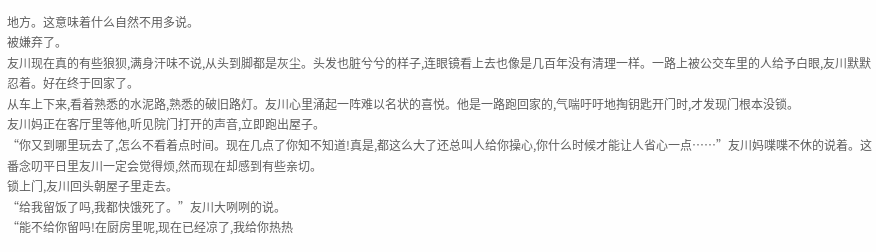地方。这意味着什么自然不用多说。
被嫌弃了。
友川现在真的有些狼狈,满身汗味不说,从头到脚都是灰尘。头发也脏兮兮的样子,连眼镜看上去也像是几百年没有清理一样。一路上被公交车里的人给予白眼,友川默默忍着。好在终于回家了。
从车上下来,看着熟悉的水泥路,熟悉的破旧路灯。友川心里涌起一阵难以名状的喜悦。他是一路跑回家的,气喘吁吁地掏钥匙开门时,才发现门根本没锁。
友川妈正在客厅里等他,听见院门打开的声音,立即跑出屋子。
“你又到哪里玩去了,怎么不看着点时间。现在几点了你知不知道!真是,都这么大了还总叫人给你操心,你什么时候才能让人省心一点……”友川妈喋喋不休的说着。这番念叨平日里友川一定会觉得烦,然而现在却感到有些亲切。
锁上门,友川回头朝屋子里走去。
“给我留饭了吗,我都快饿死了。”友川大咧咧的说。
“能不给你留吗!在厨房里呢,现在已经凉了,我给你热热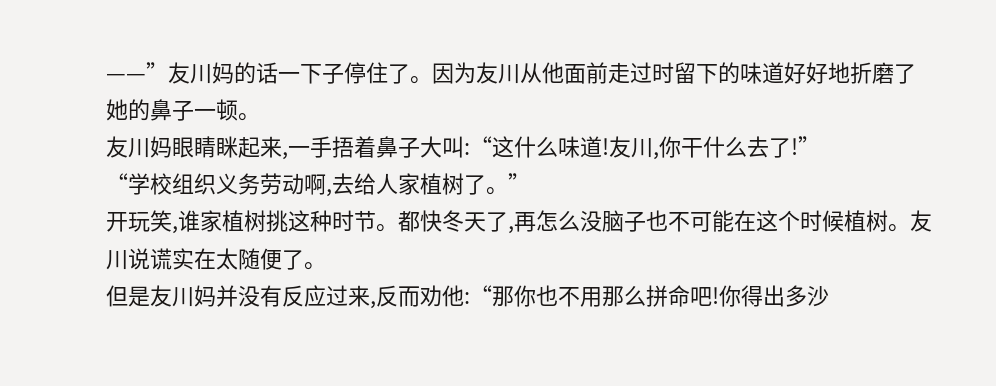——”友川妈的话一下子停住了。因为友川从他面前走过时留下的味道好好地折磨了她的鼻子一顿。
友川妈眼睛眯起来,一手捂着鼻子大叫:“这什么味道!友川,你干什么去了!”
“学校组织义务劳动啊,去给人家植树了。”
开玩笑,谁家植树挑这种时节。都快冬天了,再怎么没脑子也不可能在这个时候植树。友川说谎实在太随便了。
但是友川妈并没有反应过来,反而劝他:“那你也不用那么拼命吧!你得出多沙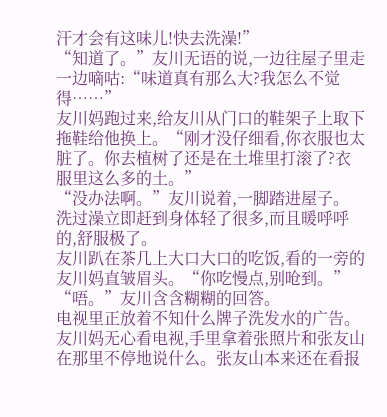汗才会有这味儿!快去洗澡!”
“知道了。”友川无语的说,一边往屋子里走一边嘀咕:“味道真有那么大?我怎么不觉得……”
友川妈跑过来,给友川从门口的鞋架子上取下拖鞋给他换上。“刚才没仔细看,你衣服也太脏了。你去植树了还是在土堆里打滚了?衣服里这么多的土。”
“没办法啊。”友川说着,一脚踏进屋子。
洗过澡立即赶到身体轻了很多,而且暖呼呼的,舒服极了。
友川趴在茶几上大口大口的吃饭,看的一旁的友川妈直皱眉头。“你吃慢点,别呛到。”
“唔。”友川含含糊糊的回答。
电视里正放着不知什么牌子洗发水的广告。友川妈无心看电视,手里拿着张照片和张友山在那里不停地说什么。张友山本来还在看报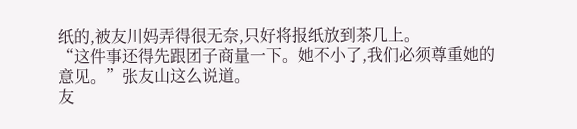纸的,被友川妈弄得很无奈,只好将报纸放到茶几上。
“这件事还得先跟团子商量一下。她不小了,我们必须尊重她的意见。”张友山这么说道。
友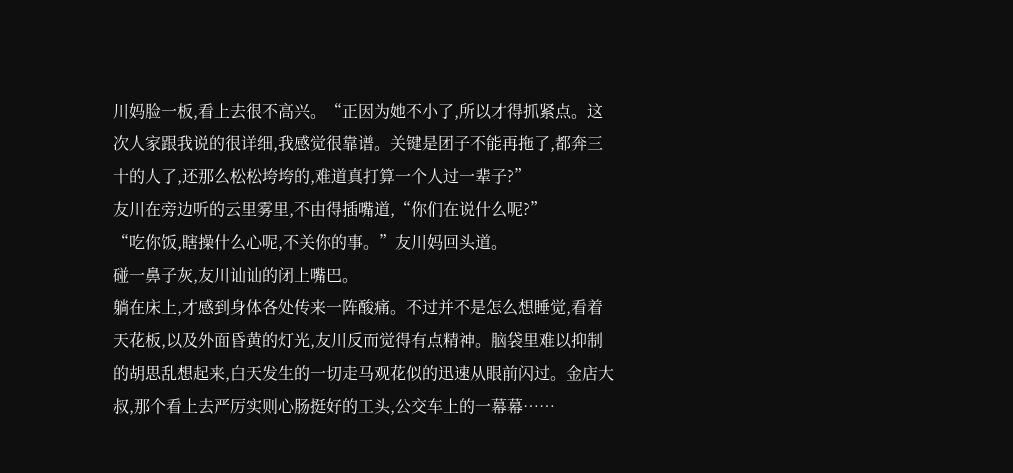川妈脸一板,看上去很不高兴。“正因为她不小了,所以才得抓紧点。这次人家跟我说的很详细,我感觉很靠谱。关键是团子不能再拖了,都奔三十的人了,还那么松松垮垮的,难道真打算一个人过一辈子?”
友川在旁边听的云里雾里,不由得插嘴道,“你们在说什么呢?”
“吃你饭,瞎操什么心呢,不关你的事。”友川妈回头道。
碰一鼻子灰,友川讪讪的闭上嘴巴。
躺在床上,才感到身体各处传来一阵酸痛。不过并不是怎么想睡觉,看着天花板,以及外面昏黄的灯光,友川反而觉得有点精神。脑袋里难以抑制的胡思乱想起来,白天发生的一切走马观花似的迅速从眼前闪过。金店大叔,那个看上去严厉实则心肠挺好的工头,公交车上的一幕幕……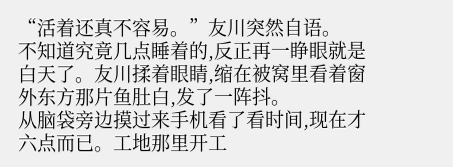“活着还真不容易。”友川突然自语。
不知道究竟几点睡着的,反正再一睁眼就是白天了。友川揉着眼睛,缩在被窝里看着窗外东方那片鱼肚白,发了一阵抖。
从脑袋旁边摸过来手机看了看时间,现在才六点而已。工地那里开工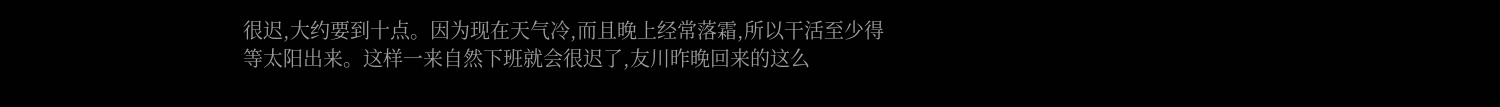很迟,大约要到十点。因为现在天气冷,而且晚上经常落霜,所以干活至少得等太阳出来。这样一来自然下班就会很迟了,友川昨晚回来的这么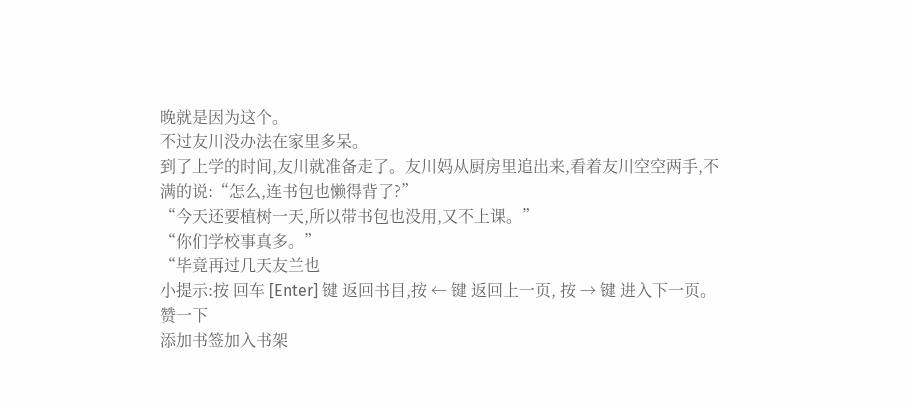晚就是因为这个。
不过友川没办法在家里多呆。
到了上学的时间,友川就准备走了。友川妈从厨房里追出来,看着友川空空两手,不满的说:“怎么,连书包也懒得背了?”
“今天还要植树一天,所以带书包也没用,又不上课。”
“你们学校事真多。”
“毕竟再过几天友兰也
小提示:按 回车 [Enter] 键 返回书目,按 ← 键 返回上一页, 按 → 键 进入下一页。
赞一下
添加书签加入书架